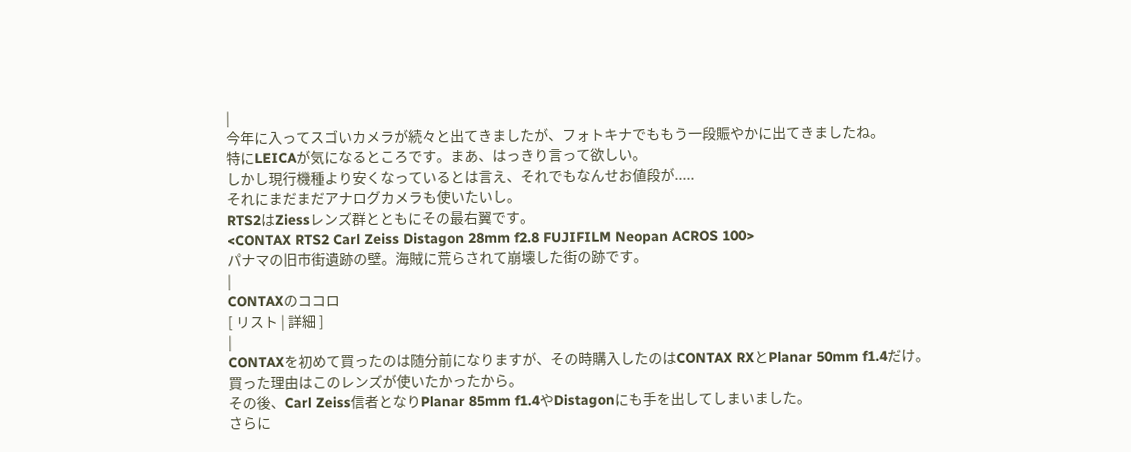|
今年に入ってスゴいカメラが続々と出てきましたが、フォトキナでももう一段賑やかに出てきましたね。
特にLEICAが気になるところです。まあ、はっきり言って欲しい。
しかし現行機種より安くなっているとは言え、それでもなんせお値段が.....
それにまだまだアナログカメラも使いたいし。
RTS2はZiessレンズ群とともにその最右翼です。
<CONTAX RTS2 Carl Zeiss Distagon 28mm f2.8 FUJIFILM Neopan ACROS 100>
パナマの旧市街遺跡の壁。海賊に荒らされて崩壊した街の跡です。
|
CONTAXのココロ
[ リスト | 詳細 ]
|
CONTAXを初めて買ったのは随分前になりますが、その時購入したのはCONTAX RXとPlanar 50mm f1.4だけ。
買った理由はこのレンズが使いたかったから。
その後、Carl Zeiss信者となりPlanar 85mm f1.4やDistagonにも手を出してしまいました。
さらに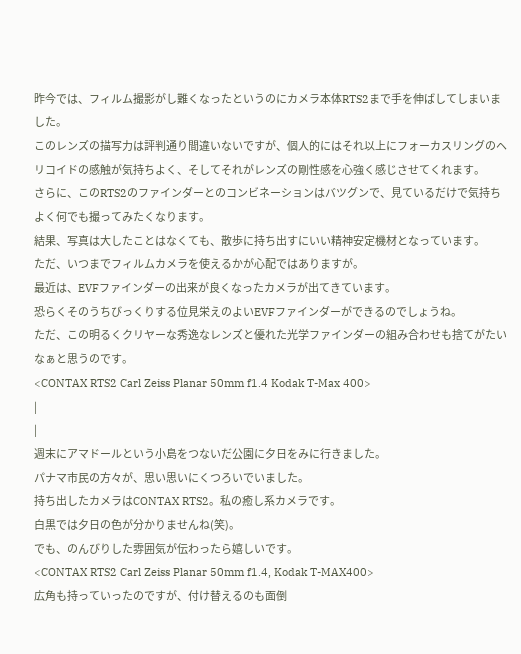昨今では、フィルム撮影がし難くなったというのにカメラ本体RTS2まで手を伸ばしてしまいました。
このレンズの描写力は評判通り間違いないですが、個人的にはそれ以上にフォーカスリングのヘリコイドの感触が気持ちよく、そしてそれがレンズの剛性感を心強く感じさせてくれます。
さらに、このRTS2のファインダーとのコンビネーションはバツグンで、見ているだけで気持ちよく何でも撮ってみたくなります。
結果、写真は大したことはなくても、散歩に持ち出すにいい精神安定機材となっています。
ただ、いつまでフィルムカメラを使えるかが心配ではありますが。
最近は、EVFファインダーの出来が良くなったカメラが出てきています。
恐らくそのうちびっくりする位見栄えのよいEVFファインダーができるのでしょうね。
ただ、この明るくクリヤーな秀逸なレンズと優れた光学ファインダーの組み合わせも捨てがたいなぁと思うのです。
<CONTAX RTS2 Carl Zeiss Planar 50mm f1.4 Kodak T-Max 400>
|
|
週末にアマドールという小島をつないだ公園に夕日をみに行きました。
パナマ市民の方々が、思い思いにくつろいでいました。
持ち出したカメラはCONTAX RTS2。私の癒し系カメラです。
白黒では夕日の色が分かりませんね(笑)。
でも、のんびりした雰囲気が伝わったら嬉しいです。
<CONTAX RTS2 Carl Zeiss Planar 50mm f1.4, Kodak T-MAX400>
広角も持っていったのですが、付け替えるのも面倒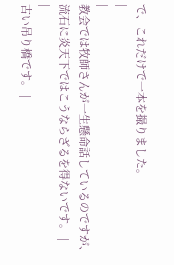で、これだけで一本を撮りました。
|
|
教会では牧師さんが一生懸命話しているのですが、流石に炎天下ではこうならざるを得ないです。 |
|
古い吊り橋です。 |